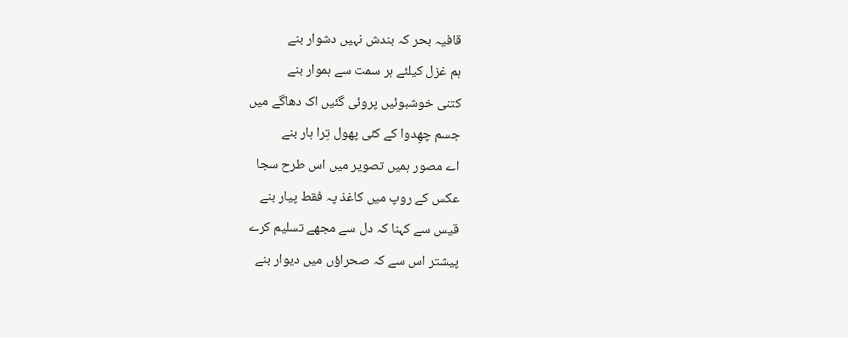قافیہ بحر کہ بندش نہیں دشوار بنے
ہم غزل کیلئے ہر سمت سے ہموار بنے
کتنی خوشبوئیں پروئی گئیں اک دھاگے میں
جسم چھِدوا کے کئی پھول تِرا ہار بنے
اے مصور ہمیں تصویر میں اس طرح سجا
عکس کے روپ میں کاغذ پہ فقط پیار بنے
قیس سے کہنا کہ دل سے مجھے تسلیم کرے
پیشتر اس سے کہ صحراؤں میں دیوار بنے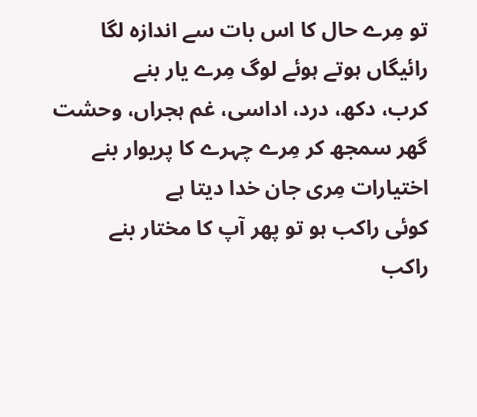تو مِرے حال کا اس بات سے اندازہ لگا
رائیگاں ہوتے ہوئے لوگ مِرے یار بنے
کرب، دکھ، درد، اداسی، غم ہجراں، وحشت
گھر سمجھ کر مِرے چہرے کا پریوار بنے
اختیارات مِری جان خدا دیتا ہے
کوئی راکب ہو تو پھر آپ کا مختار بنے
راکب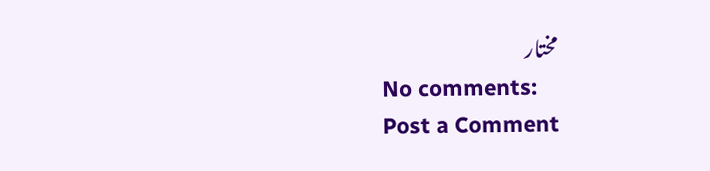مختار
No comments:
Post a Comment